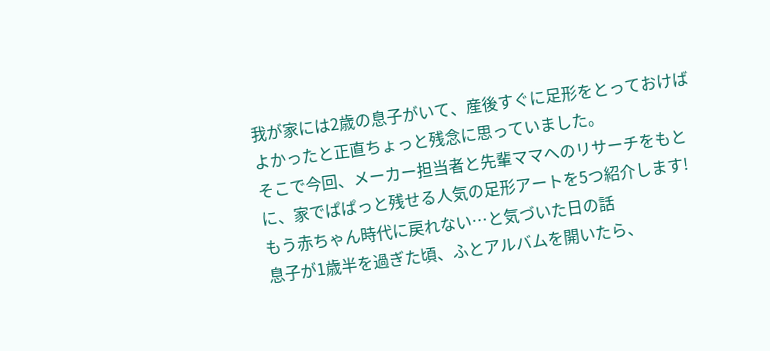我が家には2歳の息子がいて、産後すぐに足形をとっておけばよかったと正直ちょっと残念に思っていました。
そこで今回、メーカー担当者と先輩ママへのリサーチをもとに、家でぱぱっと残せる人気の足形アートを5つ紹介します!
もう赤ちゃん時代に戻れない…と気づいた日の話
息子が1歳半を過ぎた頃、ふとアルバムを開いたら、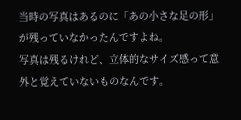当時の写真はあるのに「あの小さな足の形」が残っていなかったんですよね。
写真は残るけれど、立体的なサイズ感って意外と覚えていないものなんです。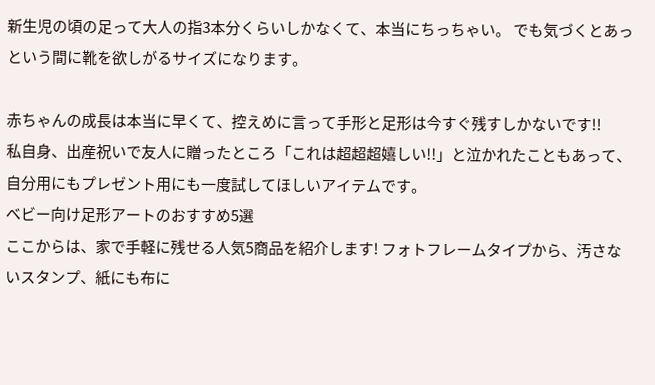新生児の頃の足って大人の指3本分くらいしかなくて、本当にちっちゃい。 でも気づくとあっという間に靴を欲しがるサイズになります。

赤ちゃんの成長は本当に早くて、控えめに言って手形と足形は今すぐ残すしかないです!!
私自身、出産祝いで友人に贈ったところ「これは超超超嬉しい!!」と泣かれたこともあって、自分用にもプレゼント用にも一度試してほしいアイテムです。
ベビー向け足形アートのおすすめ5選
ここからは、家で手軽に残せる人気5商品を紹介します! フォトフレームタイプから、汚さないスタンプ、紙にも布に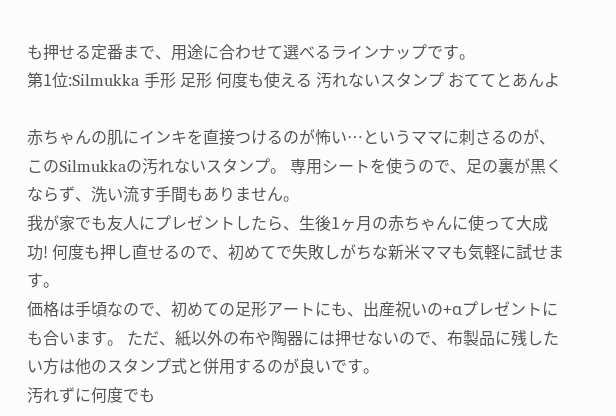も押せる定番まで、用途に合わせて選べるラインナップです。
第1位:Silmukka 手形 足形 何度も使える 汚れないスタンプ おててとあんよ

赤ちゃんの肌にインキを直接つけるのが怖い…というママに刺さるのが、このSilmukkaの汚れないスタンプ。 専用シートを使うので、足の裏が黒くならず、洗い流す手間もありません。
我が家でも友人にプレゼントしたら、生後1ヶ月の赤ちゃんに使って大成功! 何度も押し直せるので、初めてで失敗しがちな新米ママも気軽に試せます。
価格は手頃なので、初めての足形アートにも、出産祝いの+αプレゼントにも合います。 ただ、紙以外の布や陶器には押せないので、布製品に残したい方は他のスタンプ式と併用するのが良いです。
汚れずに何度でも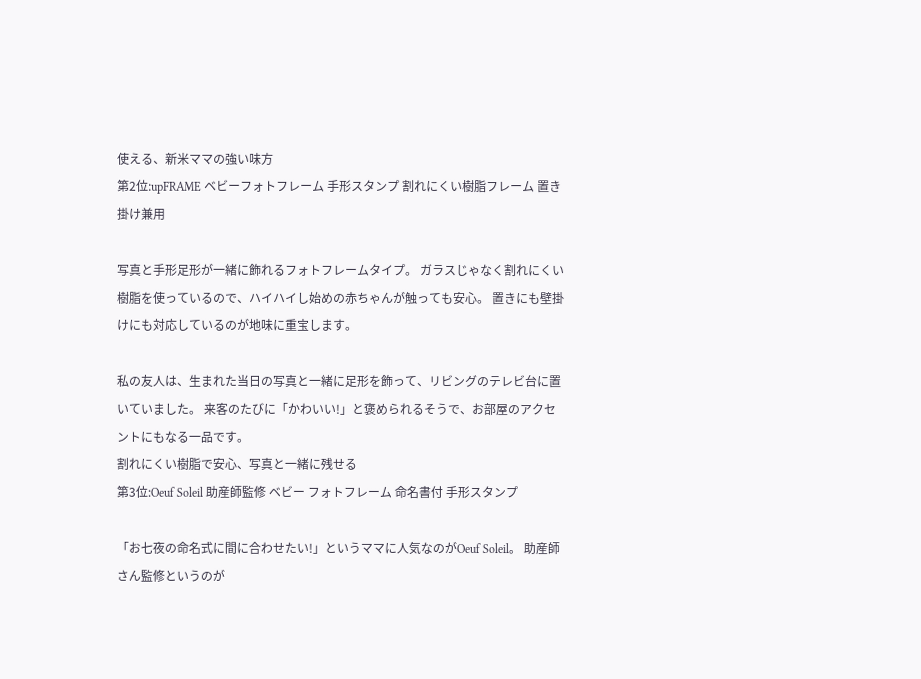使える、新米ママの強い味方
第2位:upFRAME ベビーフォトフレーム 手形スタンプ 割れにくい樹脂フレーム 置き掛け兼用

写真と手形足形が一緒に飾れるフォトフレームタイプ。 ガラスじゃなく割れにくい樹脂を使っているので、ハイハイし始めの赤ちゃんが触っても安心。 置きにも壁掛けにも対応しているのが地味に重宝します。

私の友人は、生まれた当日の写真と一緒に足形を飾って、リビングのテレビ台に置いていました。 来客のたびに「かわいい!」と褒められるそうで、お部屋のアクセントにもなる一品です。
割れにくい樹脂で安心、写真と一緒に残せる
第3位:Oeuf Soleil 助産師監修 ベビー フォトフレーム 命名書付 手形スタンプ

「お七夜の命名式に間に合わせたい!」というママに人気なのがOeuf Soleil。 助産師さん監修というのが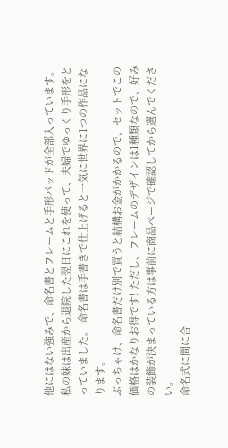他にはない強みで、命名書とフレームと手形パッドが全部入っています。
私の妹は出産から退院した翌日にこれを使って、夫婦でゆっくり手形をとっていました。 命名書は手書きで仕上げると一気に世界に1つの作品になります。
ぶっちゃけ、命名書だけ別で買うと結構お金がかかるので、セットでこの価格はかなりお得です! ただし、フレームのデザインは1種類なので、好みの装飾が決まっている方は事前に商品ページで確認してから選んでください。
命名式に間に合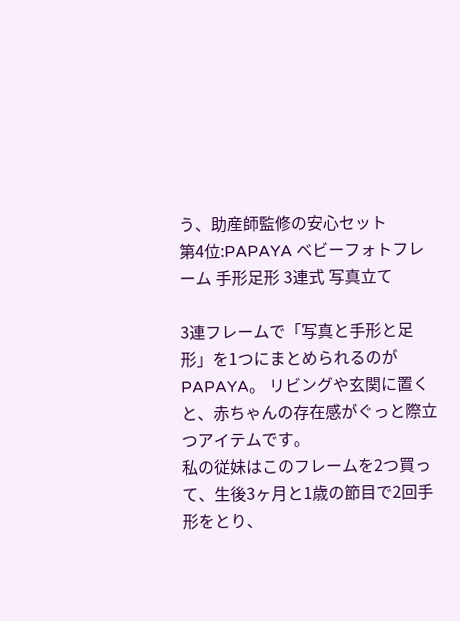う、助産師監修の安心セット
第4位:PAPAYA ベビーフォトフレーム 手形足形 3連式 写真立て

3連フレームで「写真と手形と足形」を1つにまとめられるのがPAPAYA。 リビングや玄関に置くと、赤ちゃんの存在感がぐっと際立つアイテムです。
私の従妹はこのフレームを2つ買って、生後3ヶ月と1歳の節目で2回手形をとり、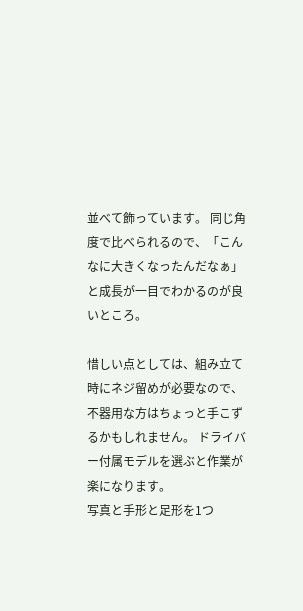並べて飾っています。 同じ角度で比べられるので、「こんなに大きくなったんだなぁ」と成長が一目でわかるのが良いところ。

惜しい点としては、組み立て時にネジ留めが必要なので、不器用な方はちょっと手こずるかもしれません。 ドライバー付属モデルを選ぶと作業が楽になります。
写真と手形と足形を1つ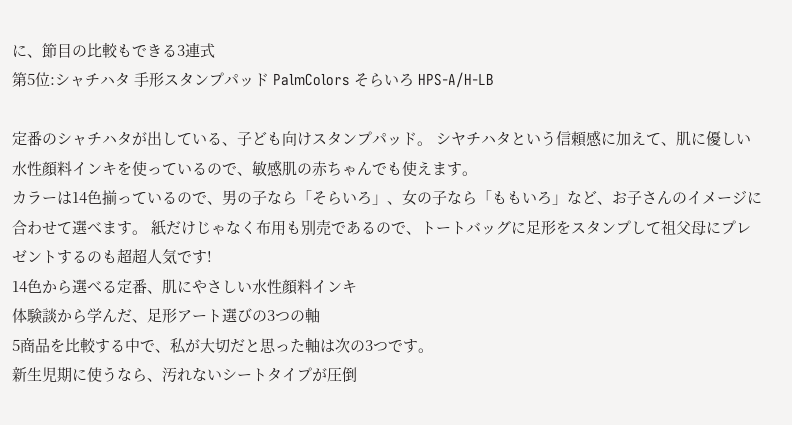に、節目の比較もできる3連式
第5位:シャチハタ 手形スタンプパッド PalmColors そらいろ HPS-A/H-LB

定番のシャチハタが出している、子ども向けスタンプパッド。 シヤチハタという信頼感に加えて、肌に優しい水性顔料インキを使っているので、敏感肌の赤ちゃんでも使えます。
カラーは14色揃っているので、男の子なら「そらいろ」、女の子なら「ももいろ」など、お子さんのイメージに合わせて選べます。 紙だけじゃなく布用も別売であるので、トートバッグに足形をスタンプして祖父母にプレゼントするのも超超人気です!
14色から選べる定番、肌にやさしい水性顔料インキ
体験談から学んだ、足形アート選びの3つの軸
5商品を比較する中で、私が大切だと思った軸は次の3つです。
新生児期に使うなら、汚れないシートタイプが圧倒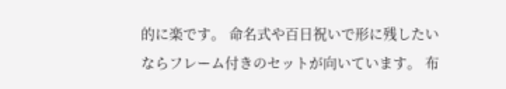的に楽です。 命名式や百日祝いで形に残したいならフレーム付きのセットが向いています。 布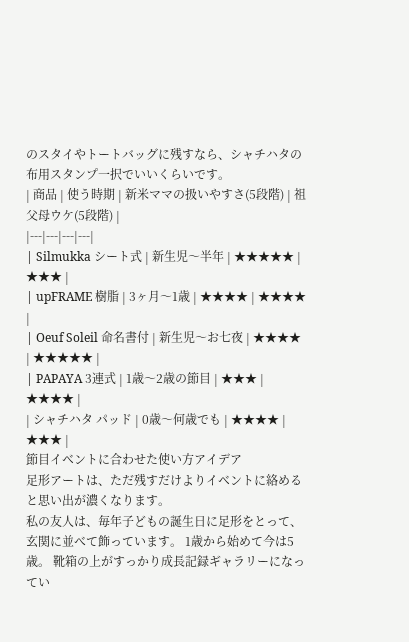のスタイやトートバッグに残すなら、シャチハタの布用スタンプ一択でいいくらいです。
| 商品 | 使う時期 | 新米ママの扱いやすさ(5段階) | 祖父母ウケ(5段階) |
|---|---|---|---|
| Silmukka シート式 | 新生児〜半年 | ★★★★★ | ★★★ |
| upFRAME 樹脂 | 3ヶ月〜1歳 | ★★★★ | ★★★★ |
| Oeuf Soleil 命名書付 | 新生児〜お七夜 | ★★★★ | ★★★★★ |
| PAPAYA 3連式 | 1歳〜2歳の節目 | ★★★ | ★★★★ |
| シャチハタ パッド | 0歳〜何歳でも | ★★★★ | ★★★ |
節目イベントに合わせた使い方アイデア
足形アートは、ただ残すだけよりイベントに絡めると思い出が濃くなります。
私の友人は、毎年子どもの誕生日に足形をとって、玄関に並べて飾っています。 1歳から始めて今は5歳。 靴箱の上がすっかり成長記録ギャラリーになってい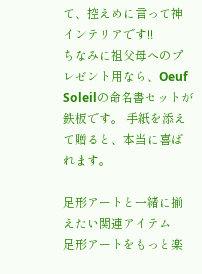て、控えめに言って神インテリアです!!
ちなみに祖父母へのプレゼント用なら、Oeuf Soleilの命名書セットが鉄板です。 手紙を添えて贈ると、本当に喜ばれます。

足形アートと一緒に揃えたい関連アイテム
足形アートをもっと楽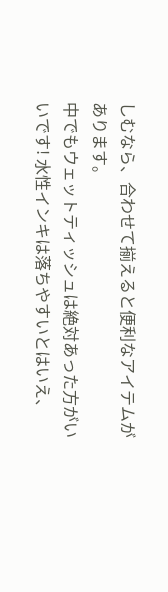しむなら、合わせて揃えると便利なアイテムがあります。
中でもウェットティッシュは絶対あった方がいいです! 水性インキは落ちやすいとはいえ、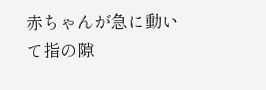赤ちゃんが急に動いて指の隙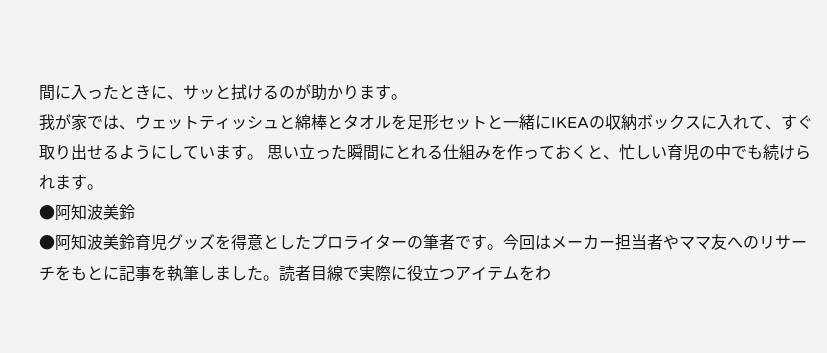間に入ったときに、サッと拭けるのが助かります。
我が家では、ウェットティッシュと綿棒とタオルを足形セットと一緒にIKEAの収納ボックスに入れて、すぐ取り出せるようにしています。 思い立った瞬間にとれる仕組みを作っておくと、忙しい育児の中でも続けられます。
●阿知波美鈴
●阿知波美鈴育児グッズを得意としたプロライターの筆者です。今回はメーカー担当者やママ友へのリサーチをもとに記事を執筆しました。読者目線で実際に役立つアイテムをわ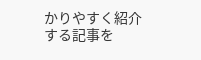かりやすく紹介する記事を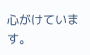心がけています。